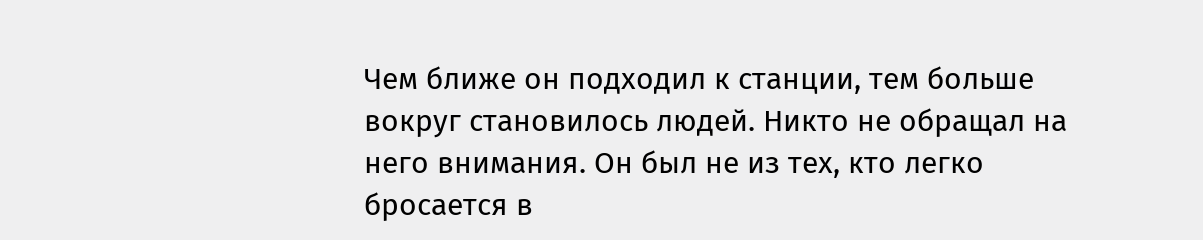Чем ближе он подходил к станции, тем больше вокруг становилось людей. Никто не обращал на него внимания. Он был не из тех, кто легко бросается в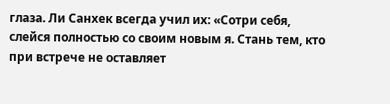глаза. Ли Санхек всегда учил их: «Сотри себя, слейся полностью со своим новым я. Стань тем, кто при встрече не оставляет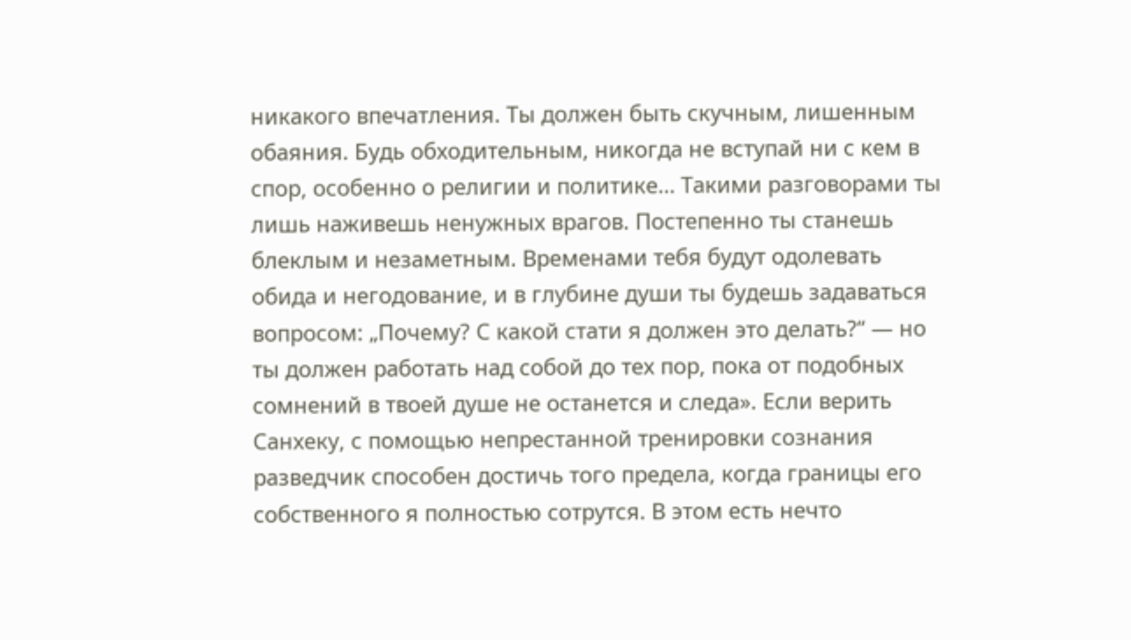никакого впечатления. Ты должен быть скучным, лишенным обаяния. Будь обходительным, никогда не вступай ни с кем в спор, особенно о религии и политике… Такими разговорами ты лишь наживешь ненужных врагов. Постепенно ты станешь блеклым и незаметным. Временами тебя будут одолевать обида и негодование, и в глубине души ты будешь задаваться вопросом: „Почему? С какой стати я должен это делать?“ — но ты должен работать над собой до тех пор, пока от подобных сомнений в твоей душе не останется и следа». Если верить Санхеку, с помощью непрестанной тренировки сознания разведчик способен достичь того предела, когда границы его собственного я полностью сотрутся. В этом есть нечто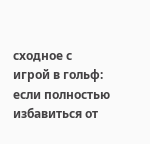сходное с игрой в гольф: если полностью избавиться от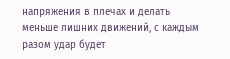напряжения в плечах и делать меньше лишних движений, с каждым разом удар будет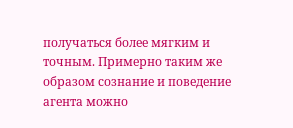получаться более мягким и точным. Примерно таким же образом сознание и поведение агента можно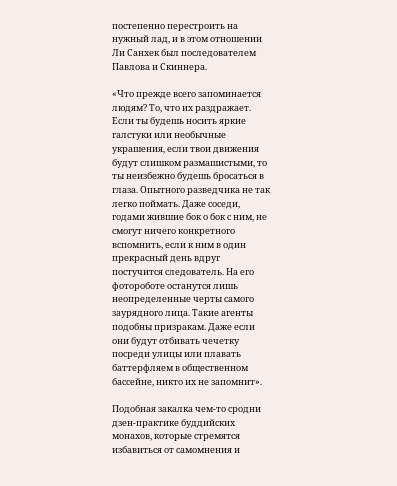постепенно перестроить на нужный лад, и в этом отношении Ли Санхек был последователем Павлова и Скиннера.

«Что прежде всего запоминается людям? То, что их раздражает. Если ты будешь носить яркие галстуки или необычные украшения, если твои движения будут слишком размашистыми, то ты неизбежно будешь бросаться в глаза. Опытного разведчика не так легко поймать. Даже соседи, годами жившие бок о бок с ним, не смогут ничего конкретного вспомнить, если к ним в один прекрасный день вдруг постучится следователь. На его фотороботе останутся лишь неопределенные черты самого заурядного лица. Такие агенты подобны призракам. Даже если они будут отбивать чечетку посреди улицы или плавать баттерфляем в общественном бассейне, никто их не запомнит».

Подобная закалка чем-то сродни дзен-практике буддийских монахов, которые стремятся избавиться от самомнения и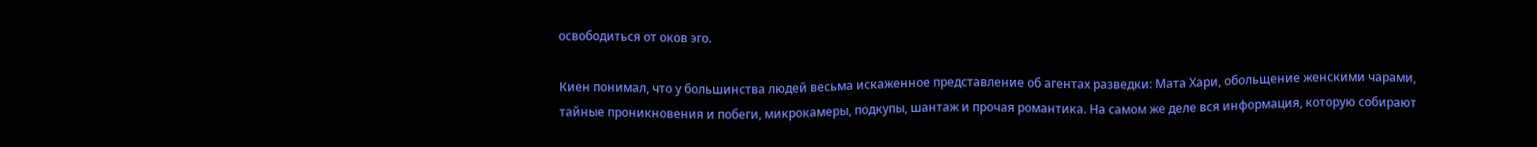освободиться от оков эго.

Киен понимал, что у большинства людей весьма искаженное представление об агентах разведки: Мата Хари, обольщение женскими чарами, тайные проникновения и побеги, микрокамеры, подкупы, шантаж и прочая романтика. На самом же деле вся информация, которую собирают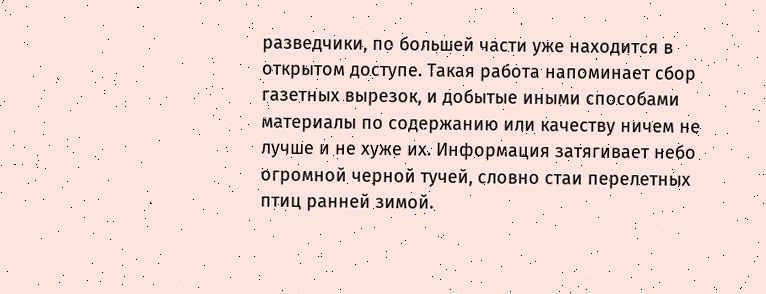разведчики, по большей части уже находится в открытом доступе. Такая работа напоминает сбор газетных вырезок, и добытые иными способами материалы по содержанию или качеству ничем не лучше и не хуже их. Информация затягивает небо огромной черной тучей, словно стаи перелетных птиц ранней зимой.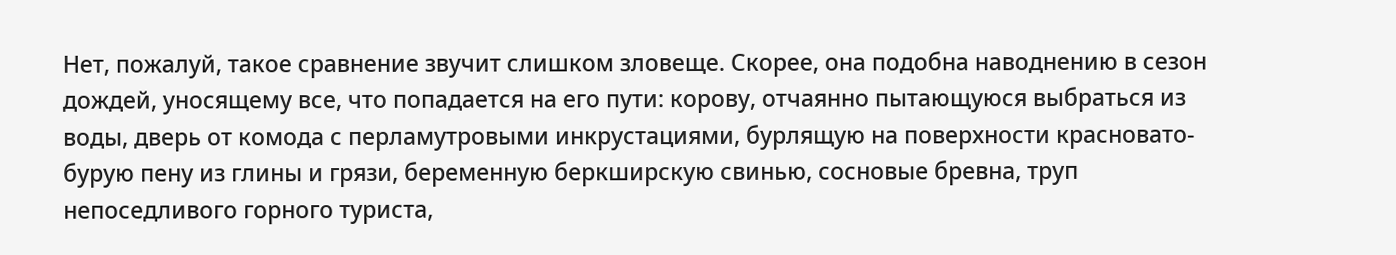Нет, пожалуй, такое сравнение звучит слишком зловеще. Скорее, она подобна наводнению в сезон дождей, уносящему все, что попадается на его пути: корову, отчаянно пытающуюся выбраться из воды, дверь от комода с перламутровыми инкрустациями, бурлящую на поверхности красновато-бурую пену из глины и грязи, беременную беркширскую свинью, сосновые бревна, труп непоседливого горного туриста,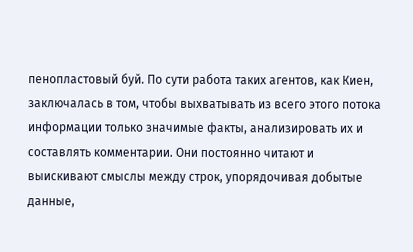пенопластовый буй. По сути работа таких агентов, как Киен, заключалась в том, чтобы выхватывать из всего этого потока информации только значимые факты, анализировать их и составлять комментарии. Они постоянно читают и выискивают смыслы между строк, упорядочивая добытые данные,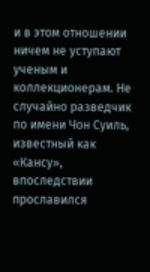и в этом отношении ничем не уступают ученым и коллекционерам. Не случайно разведчик по имени Чон Суиль, известный как «Кансу», впоследствии прославился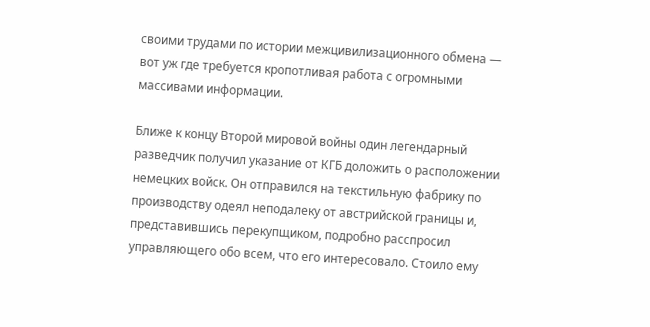своими трудами по истории межцивилизационного обмена — вот уж где требуется кропотливая работа с огромными массивами информации.

Ближе к концу Второй мировой войны один легендарный разведчик получил указание от КГБ доложить о расположении немецких войск. Он отправился на текстильную фабрику по производству одеял неподалеку от австрийской границы и, представившись перекупщиком, подробно расспросил управляющего обо всем, что его интересовало. Стоило ему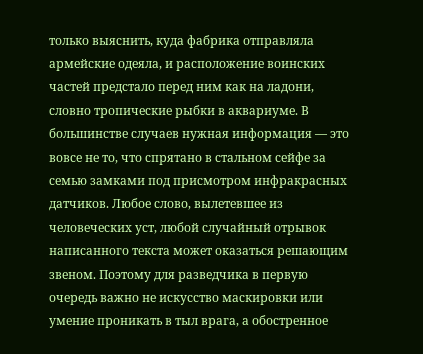только выяснить, куда фабрика отправляла армейские одеяла, и расположение воинских частей предстало перед ним как на ладони, словно тропические рыбки в аквариуме. В большинстве случаев нужная информация — это вовсе не то, что спрятано в стальном сейфе за семью замками под присмотром инфракрасных датчиков. Любое слово, вылетевшее из человеческих уст, любой случайный отрывок написанного текста может оказаться решающим звеном. Поэтому для разведчика в первую очередь важно не искусство маскировки или умение проникать в тыл врага, а обостренное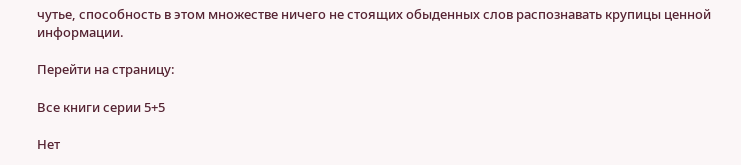чутье, способность в этом множестве ничего не стоящих обыденных слов распознавать крупицы ценной информации.

Перейти на страницу:

Все книги серии 5+5

Нет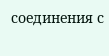соединения с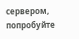сервером, попробуйте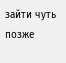зайти чуть позже